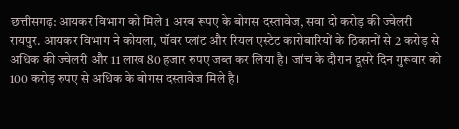छत्तीसगढ़: आयकर विभाग को मिले 1 अरब रूपए के बोगस दस्तावेज, सवा दो करोड़ की ज्वेलरी
रायपुर. आयकर विभाग ने कोयला, पॉवर प्लांट और रियल एस्टेट कारोबारियों के ठिकानों से 2 करोड़ से अधिक की ज्वेलरी और 11 लाख 80 हजार रुपए जब्त कर लिया है। जांच के दौरान दूसरे दिन गुरूवार को 100 करोड़ रुपए से अधिक के बोगस दस्तावेज मिले है।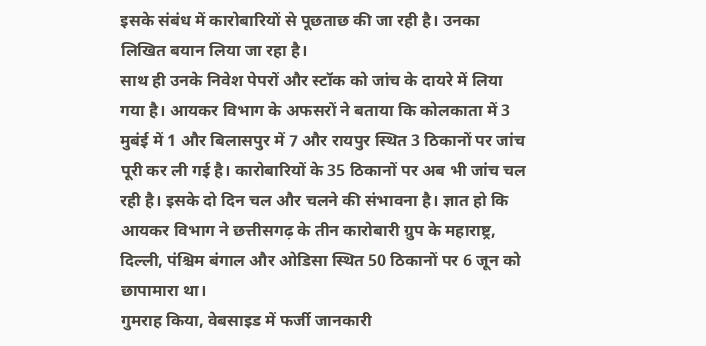इसके संबंध में कारोबारियों से पूछताछ की जा रही है। उनका लिखित बयान लिया जा रहा है।
साथ ही उनके निवेश पेपरों और स्टॉक को जांच के दायरे में लिया गया है। आयकर विभाग के अफसरों ने बताया कि कोलकाता में 3 मुबंई में 1 और बिलासपुर में 7 और रायपुर स्थित 3 ठिकानों पर जांच पूरी कर ली गई है। कारोबारियों के 35 ठिकानों पर अब भी जांच चल रही है। इसके दो दिन चल और चलने की संभावना है। ज्ञात हो कि आयकर विभाग ने छत्तीसगढ़ के तीन कारोबारी ग्रुप के महाराष्ट्र, दिल्ली, पंश्चिम बंगाल और ओडिसा स्थित 50 ठिकानों पर 6 जून को छापामारा था।
गुमराह किया, वेबसाइड में फर्जी जानकारी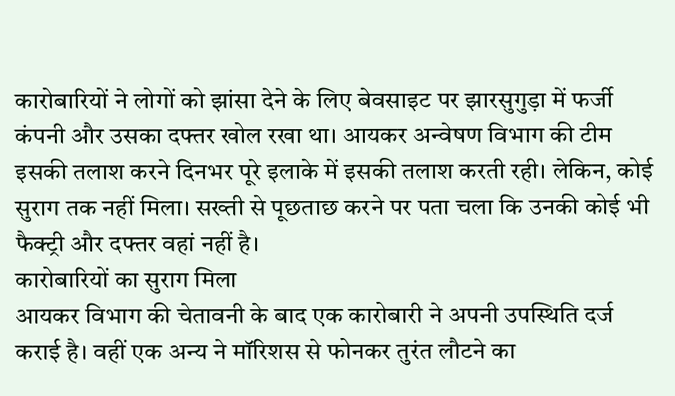कारोबारियों ने लोगों को झांसा देने के लिए बेवसाइट पर झारसुगुड़ा में फर्जी कंपनी और उसका दफ्तर खोल रखा था। आयकर अन्वेषण विभाग की टीम इसकी तलाश करने दिनभर पूरे इलाके में इसकी तलाश करती रही। लेकिन, कोई सुराग तक नहीं मिला। सख्ती से पूछताछ करने पर पता चला कि उनकी कोई भी फैक्ट्री और दफ्तर वहां नहीं है।
कारोबारियों का सुराग मिला
आयकर विभाग की चेतावनी के बाद एक कारोबारी ने अपनी उपस्थिति दर्ज कराई है। वहीं एक अन्य ने मॉरिशस से फोनकर तुरंत लौटने का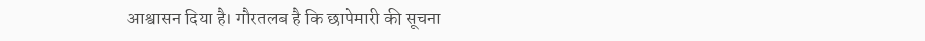आश्वासन दिया है। गौरतलब है कि छापेमारी की सूचना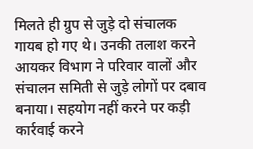मिलते ही ग्रुप से जुड़े दो संचालक गायब हो गए थे। उनकी तलाश करने आयकर विभाग ने परिवार वालों और संचालन समिती से जुड़े लोगों पर दबाव बनाया। सहयोग नहीं करने पर कड़ी कार्रवाई करने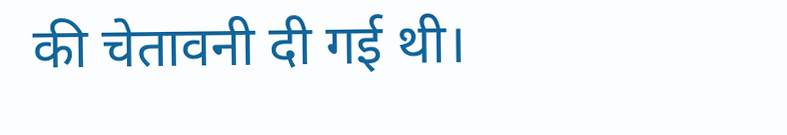की चेतावनी दी गई थी।